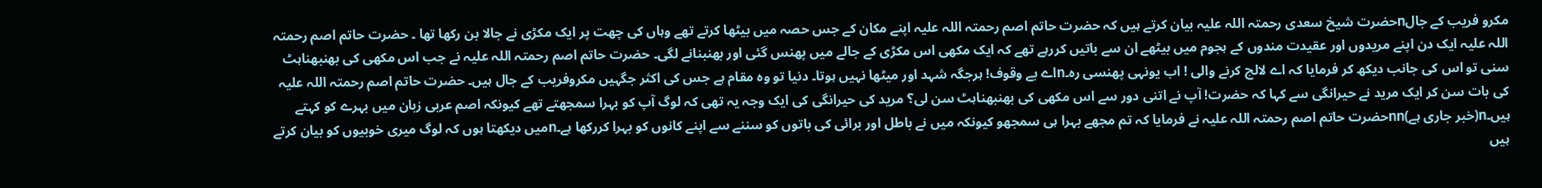مکرو فریب کے جالnحضرت شیخ سعدی رحمتہ اللہ علیہ بیان کرتے ہیں کہ حضرت حاتم اصم رحمتہ اللہ علیہ اپنے مکان کے جس حصہ میں بیٹھا کرتے تھے وہاں کی چھت پر ایک مکڑی نے جالا بن رکھا تھا ۔ حضرت حاتم اصم رحمتہ اللہ علیہ ایک دن اپنے مریدوں اور عقیدت مندوں کے ہجوم میں بیٹھے ان سے باتیں کررہے تھے کہ ایک مکھی اس مکڑی کے جالے میں پھنس گئی اور بھنبنانے لگی۔ حضرت حاتم اصم رحمتہ اللہ علیہ نے جب اس مکھی کی بھنبھناہٹ سنی تو اس کی جانب دیکھ کر فرمایا کہ اے لالچ کرنے والی ! اب یونہی پھنسی رہ۔nاے بے وقوف! ہرجگہ شہد اور میٹھا نہیں ہوتا۔ دنیا تو وہ مقام ہے جس کی اکثر جگہیں مکروفریب کے جال ہیں۔ حضرت حاتم اصم رحمتہ اللہ علیہ کی بات سن کر ایک مرید نے حیرانگی سے کہا کہ حضرت! آپ نے اتنی دور سے اس مکھی کی بھنبھناہٹ سن لی؟ مرید کی حیرانگی کی ایک وجہ یہ تھی کہ لوگ آپ کو بہرا سمجھتے تھے کیونکہ اصم عربی زبان میں بہرے کو کہتے ہیں۔n(خبر جاری ہے)nnحضرت حاتم اصم رحمتہ اللہ علیہ نے فرمایا کہ تم مجھے بہرا ہی سمجھو کیونکہ میں نے باطل اور برائی کی باتوں کو سننے سے اپنے کانوں کو بہرا کررکھا ہے۔nمیں دیکھتا ہوں کہ لوگ میری خوبیوں کو بیان کرتے ہیں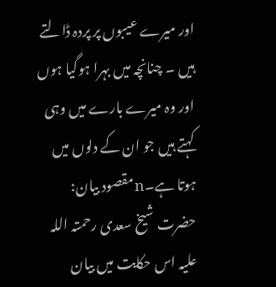اور میرے عیبوں پر پردہ ڈالتے ہیں ۔ چنانچہ میں بہرا ہوگیا ہوں اور وہ میرے بارے میں وہی کہتے ہیں جو ان کے دلوں میں ہوتا ہے۔nمقصود بیان: حضرت شیخ سعدی رحمتہ اللہ علیہ اس حکایت میں بیان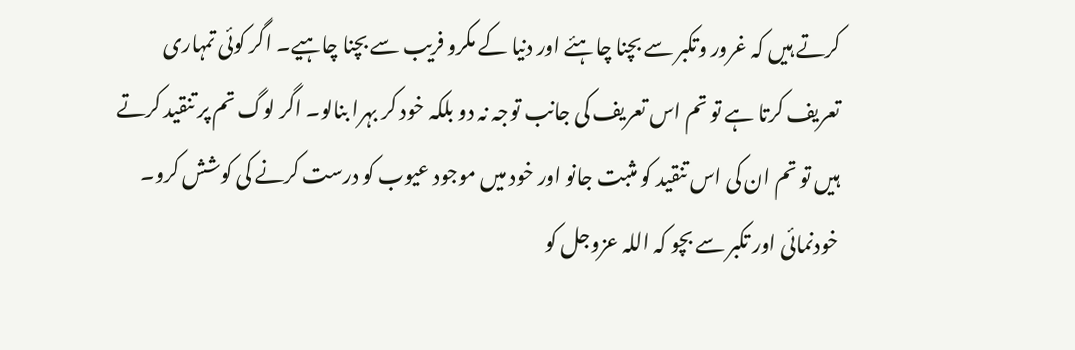کرتے ہیں کہ غرور وتکبر سے بچنا چاہئے اور دنیا کے مکرو فریب سے بچنا چاہیے۔ اگر کوئی تمہاری تعریف کرتا ہے تو تم اس تعریف کی جانب توجہ نہ دو بلکہ خود کر بہرا بنالو۔ اگر لوگ تم پر تنقید کرتے ہیں تو تم ان کی اس تنقید کو مثبت جانو اور خود میں موجود عیوب کو درست کرنے کی کوشش کرو۔ خودنمائی اور تکبر سے بچو کہ اللہ عزوجل کو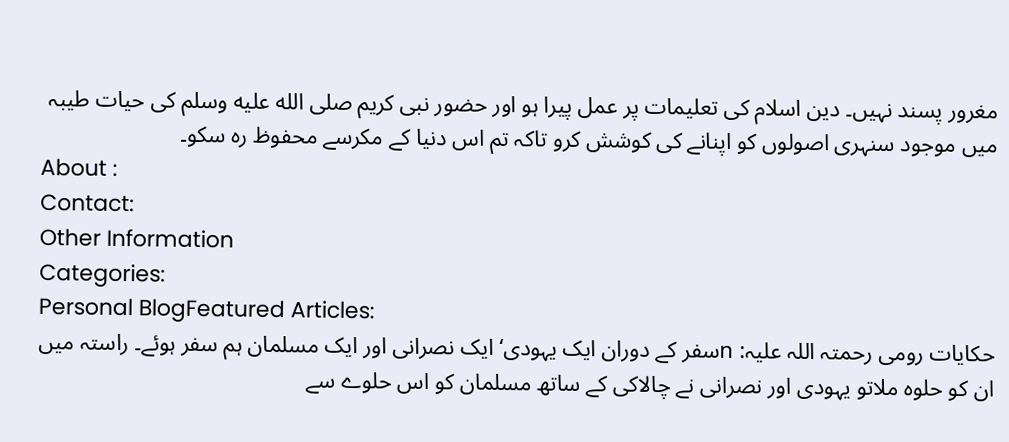مغرور پسند نہیں۔ دین اسلام کی تعلیمات پر عمل پیرا ہو اور حضور نبی کریم صلى الله عليه وسلم کی حیات طیبہ میں موجود سنہری اصولوں کو اپنانے کی کوشش کرو تاکہ تم اس دنیا کے مکرسے محفوظ رہ سکو۔
About :
Contact:
Other Information
Categories:
Personal BlogFeatured Articles:
حکایات رومی رحمتہ اللہ علیہ: nسفر کے دوران ایک یہودی‘ ایک نصرانی اور ایک مسلمان ہم سفر ہوئے۔ راستہ میں ان کو حلوہ ملاتو یہودی اور نصرانی نے چالاکی کے ساتھ مسلمان کو اس حلوے سے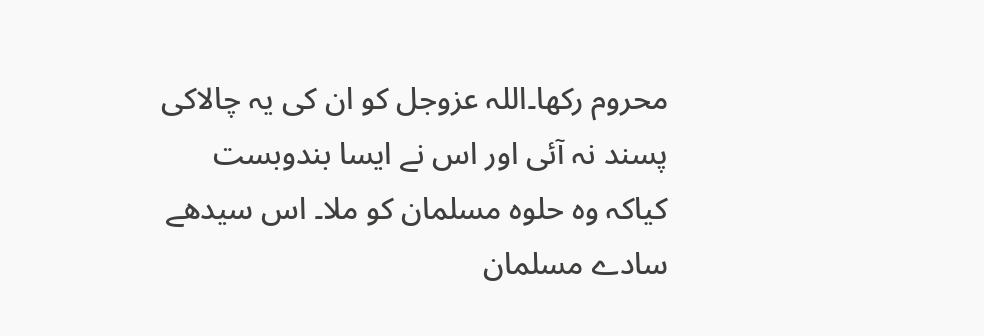محروم رکھا۔اللہ عزوجل کو ان کی یہ چالاکی پسند نہ آئی اور اس نے ایسا بندوبست کیاکہ وہ حلوہ مسلمان کو ملا۔ اس سیدھے سادے مسلمان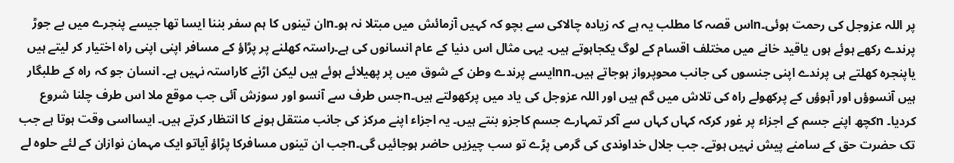پر اللہ عزوجل کی رحمت ہوئی۔nاس قصہ کا مطلب یہ ہے کہ زیادہ چالاکی سے بچو کہ کہیں آزمائش میں مبتلا نہ ہو۔nان تینوں کا ہم سفر بننا ایسا تھا جیسے پنجرے میں بے جوڑ پرندے رکھے ہوئے ہوں یاقید خانے میں مختلف اقسام کے لوگ یکجاہوتے ہیں۔ یہی مثال اس دنیا کے عام انسانوں کی ہے۔راستہ کھلنے پر پڑاؤ کے مسافر اپنی اپنی راہ اختیار کر لیتے ہیں یاپنجرہ کھلتے ہی پرندے اپنی جنسوں کی جانب محوپرواز ہوجاتے ہیں۔nnایسے پرندے وطن کے شوق میں پر پھیلائے ہوئے ہیں لیکن اڑنے کاراستہ نہیں ہے۔ انسان جو کہ راہ کے طلبگار ہیں آنسوؤں اور آہوؤں کے پرکھولے راہ کی تلاش میں گم ہیں اور اللہ عزوجل کی یاد میں پرکھولتے ہیں۔nجس طرف سے آنسو اور سوزش آئی جب موقع ملا اس طرف چلنا شروع کردیا۔ nکچھ اپنے جسم کے اجزاء پر غور کرکہ کہاں کہاں سے آکر تمہارے جسم کاجزو بنتے ہیں۔ یہ اجزاء اپنے مرکز کی جانب منتقل ہونے کا انتظار کرتے ہیں۔ ایسااسی وقت ہوتا ہے جب تک حضرت حق کے سامنے پیش نہیں ہوتے۔ جب جلال خداوندی کی گرمی پڑے تو سب چیزیں حاضر ہوجائیں گی۔nجب ان تینوں مسافرکا پڑاؤ آیاتو ایک مہمان نوازان کے لئے حلوہ لے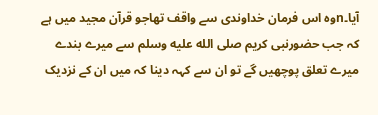آیا۔nوہ اس فرمان خداوندی سے واقف تھاجو قرآن مجید میں ہے کہ جب حضورنبی کریم صلى الله عليه وسلم سے میرے بندے میرے تعلق پوچھیں گے تو ان سے کہہ دینا کہ میں ان کے نزدیک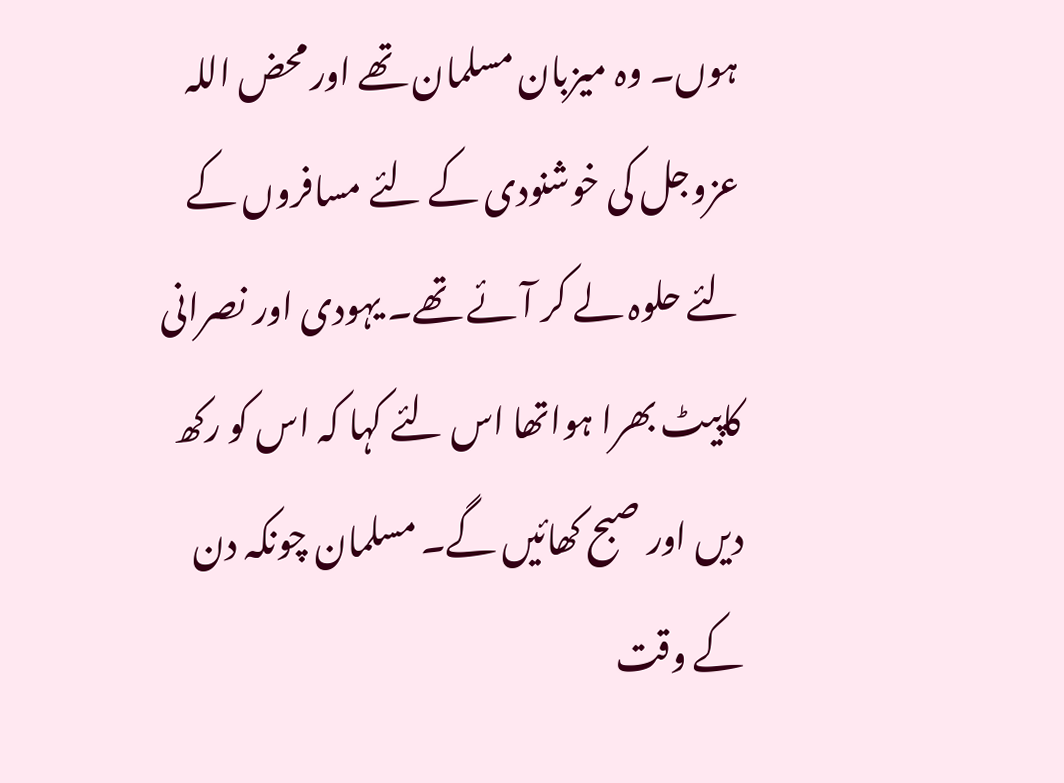ہوں۔ وہ میزبان مسلمان تھے اور محض اللہ عزوجل کی خوشنودی کے لئے مسافروں کے لئے حلوہ لے کر آئے تھے۔ یہودی اور نصرانی کاپیٹ بھرا ہواتھا اس لئے کہا کہ اس کو رکھ دیں اور صبح کھائیں گے۔ مسلمان چونکہ دن کے وقت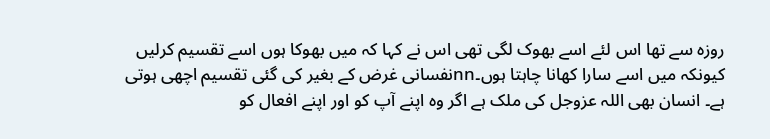روزہ سے تھا اس لئے اسے بھوک لگی تھی اس نے کہا کہ میں بھوکا ہوں اسے تقسیم کرلیں کیونکہ میں اسے سارا کھانا چاہتا ہوں۔nnنفسانی غرض کے بغیر کی گئی تقسیم اچھی ہوتی ہے۔ انسان بھی اللہ عزوجل کی ملک ہے اگر وہ اپنے آپ کو اور اپنے افعال کو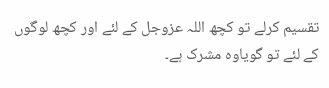تقسیم کرلے تو کچھ اللہ عزوجل کے لئے اور کچھ لوگوں کے لئے تو گویاوہ مشرک ہے۔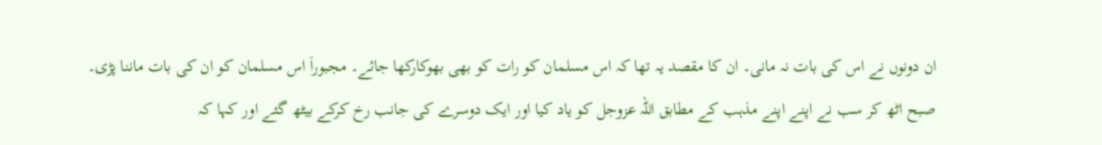ان دونوں نے اس کی بات نہ مانی۔ ان کا مقصد یہ تھا کہ اس مسلمان کو رات کو بھی بھوکارکھا جائے۔ مجبوراَ اس مسلمان کو ان کی بات ماننا پڑی۔ صبح اٹھ کر سب نے اپنے اپنے مذہب کے مطابق اللہ عزوجل کو یاد کیا اور ایک دوسرے کی جانب رخ کرکے بیٹھ گئے اور کہا کہ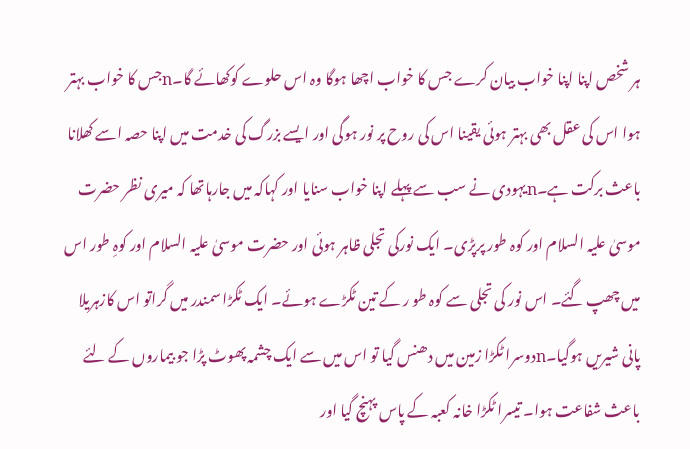ہر شخص اپنا اپنا خواب بیان کرے جس کا خواب اچھا ہوگا وہ اس حلوے کوکھائے گا۔nجس کا خواب بہتر ہوا اس کی عقل بھی بہتر ہوئی یقینا اس کی روح پر نور ہوگی اور ایسے بزرگ کی خدمت میں اپنا حصہ اسے کھلانا باعث برکت ہے۔nیہودی نے سب سے پہلے اپنا خواب سنایا اور کہاکہ میں جارہاتھا کہ میری نظر حضرت موسیٰ علیہ السلام اور کوہ طور پرپڑی۔ ایک نورکی تجلی ظاہر ہوئی اور حضرت موسیٰ علیہ السلام اور کوہِ طور اس میں چھپ گئے۔ اس نور کی تجلی سے کوہ طو ر کے تین ٹکڑے ہوئے۔ ایک ٹکڑا سمندر میں گراتو اس کازہریلا پانی شیریں ہوگیا۔nدوسرا ٹکڑا زمین میں دھنس گیا تو اس میں سے ایک چشمہ پھوٹ پڑا جو بیماروں کے لئے باعث شفاعت ہوا۔ تیسرا ٹکڑا خانہ کعبہ کے پاس پہنچ گیا اور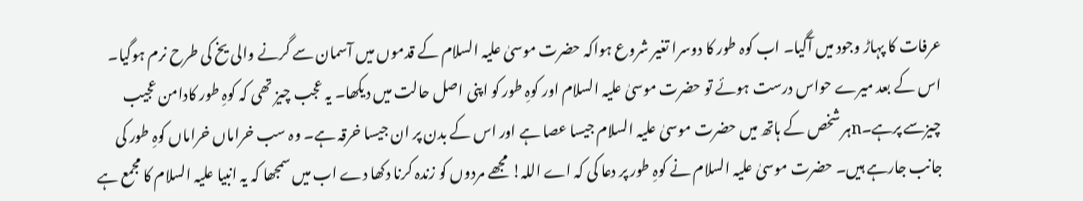عرفات کا پہاڑ وجود میں آگیا۔ اب کوہ طور کا دوسرا تغیر شروع ہواکہ حضرت موسیٰ علیہ السلام کے قدموں میں آسمان سے گرنے والی یخ کی طرح نرم ہوگیا۔ اس کے بعد میرے حواس درست ہوئے تو حضرت موسیٰ علیہ السلام اور کوہِ طور کو اپنی اصل حالت میں دیکھا۔ یہ عجب چیز تھی کہ کوہِ طور کادامن عجیب چیزسے پرہے۔nہر شخص کے ہاتھ میں حضرت موسیٰ علیہ السلام جیسا عصا ہے اور اس کے بدن پر ان جیسا خرقہ ہے۔ وہ سب خراماں خراماں کوہِ طور کی جانب جارہے ہیں۔ حضرت موسیٰ علیہ السلام نے کوہِ طور پر دعا کی کہ اے اللہ! مجھے مردوں کو زندہ کرنا دکھا دے اب میں سمجھا کہ یہ انبیا علیہ السلام کا مجمع ہے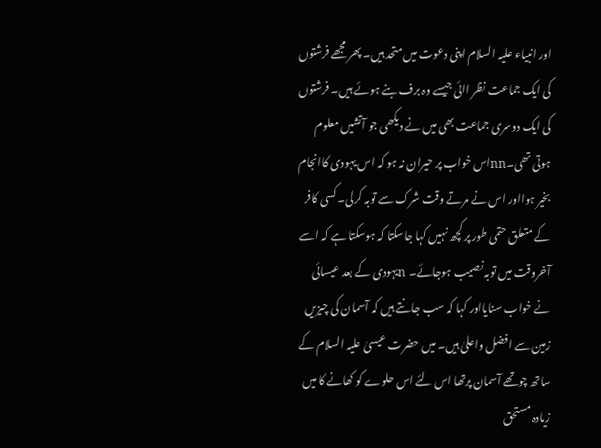اور انبیاء علیہ السلام اپنی دعوت میں متحد ہیں۔ پھر مجھے فرشتوں کی ایک جماعت نظر اائی جیسے وہ برف بنے ہوئے ہیں۔ فرشتوں کی ایک دوسری جماعت بھی میں نے دیکھی جو آتشیں معلوم ہوتی تھی۔nnاس خواب پر حیران نہ ہو کہ اس یہودی کاانجام بخیر ہوااور اس نے مرتے وقت شرک سے توبہ کرلی۔ کسی کافر کے متعلق حتمی طور پر کچھ نہیں کہا جاسکتا کہ ہوسکتا ہے کہ اسے آخروقت میں توبہ نصیب ہوجائے۔ nیہودی کے بعد عیسائی نے خواب سنایااور کہا کہ سب جانتے ہیں کہ آسمان کی چیزیں زمین سے افضل واعلیٰ ہیں۔ میں حضرت عیسیٰ علیہ السلام کے ساتھ چوتھے آسمان پرتھا اس لئے اس حلوے کو کھانے کا میں زیادہ مستحق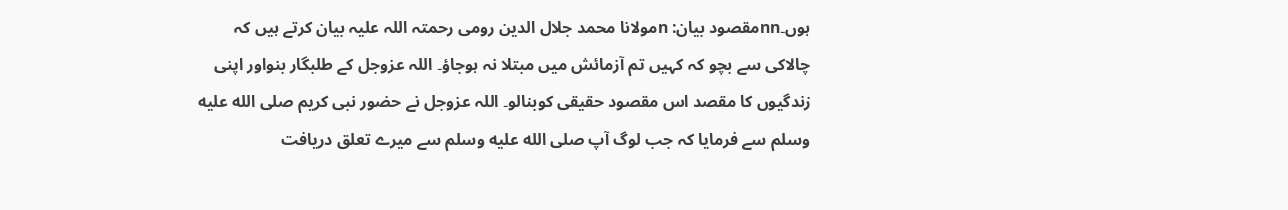ہوں۔nnمقصود بیان: nمولانا محمد جلال الدین رومی رحمتہ اللہ علیہ بیان کرتے ہیں کہ چالاکی سے بچو کہ کہیں تم آزمائش میں مبتلا نہ ہوجاؤ۔ اللہ عزوجل کے طلبگار بنواور اپنی زندگیوں کا مقصد اس مقصود حقیقی کوبنالو۔ اللہ عزوجل نے حضور نبی کریم صلى الله عليه وسلم سے فرمایا کہ جب لوگ آپ صلى الله عليه وسلم سے میرے تعلق دریافت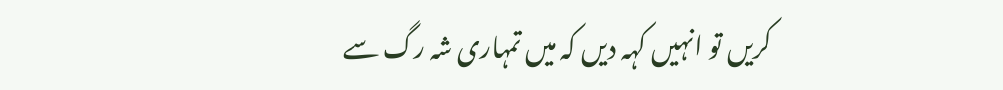کریں تو انہیں کہہ دیں کہ میں تمہاری شہ رگ سے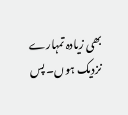بھی زیادہ تمہارے نزدیک ہوں۔ پس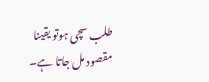طلب سچی ہوتو یقینا مقصود مل جاتا ہے۔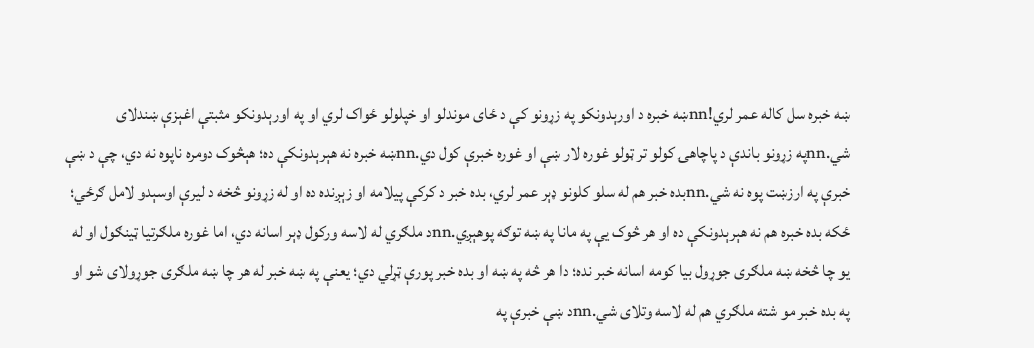ښه خبره سل کاله عمر لري!nnښه خبره د اورېدونکو په زړونو کې د ځای موندلو او خپلولو ځواک لري او په اورېدونکو مثبتې اغېزې ښندلای شي.nnپه زړونو باندې د پاچاهۍ کولو تر ټولو غوره لار ښې او غوره خبرې کول دي.nnښه خبره نه هېرېدونکې ده؛ هېڅوک دومره ناپوه نه دي، چې د ښې خبرې په ارزښت پوه نه شي.nnبده خبر هم له سلو کلونو ډېر عمر لري، بده خبر د کرکې پیلامه او زېږنده ده او له زړونو څخه د لیرې اوسېدو لامل ګرځي؛ ځکه بده خبره هم نه هېرېدونکې ده او هر څوک یې په مانا په ښه توګه پوهېږي.nnد ملګري له لاسه ورکول ډېر اسانه دي، اما غوره ملګرتیا ټینګول او له یو چا څخه ښه ملګری جوړول بیا کومه اسانه خبر نده؛ دا هر څه په ښه او بده خبر پورې ټړلي دي؛ یعنې په ښه خبر له هر چا ښه ملګری جوړولای شو او په بده خبر مو شته ملګري هم له لاسه وتلای شي.nnد ښې خبرې په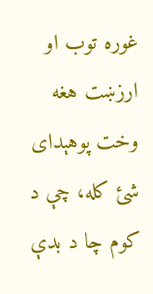غوره توب او ارزښت هغه وخت پوهېدای شئ کله، چې د کوم چا د بدې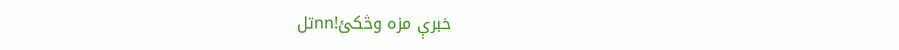خبرې مزه وڅکئ!nnتل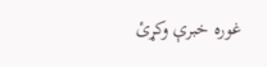غوره خبرې وکړئ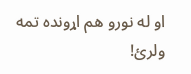او له نورو هم اړونده تمه ولرئ!